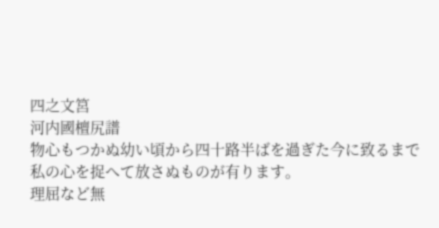四之文筥
河内國檀尻譜
物心もつかぬ幼い頃から四十路半ばを過ぎた今に致るまで
私の心を捉へて放さぬものが有ります。
理屈など無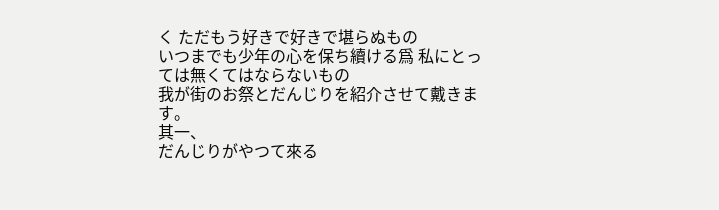く ただもう好きで好きで堪らぬもの
いつまでも少年の心を保ち續ける爲 私にとっては無くてはならないもの
我が街のお祭とだんじりを紹介させて戴きます。
其一、
だんじりがやつて來る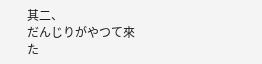其二、
だんじりがやつて來た